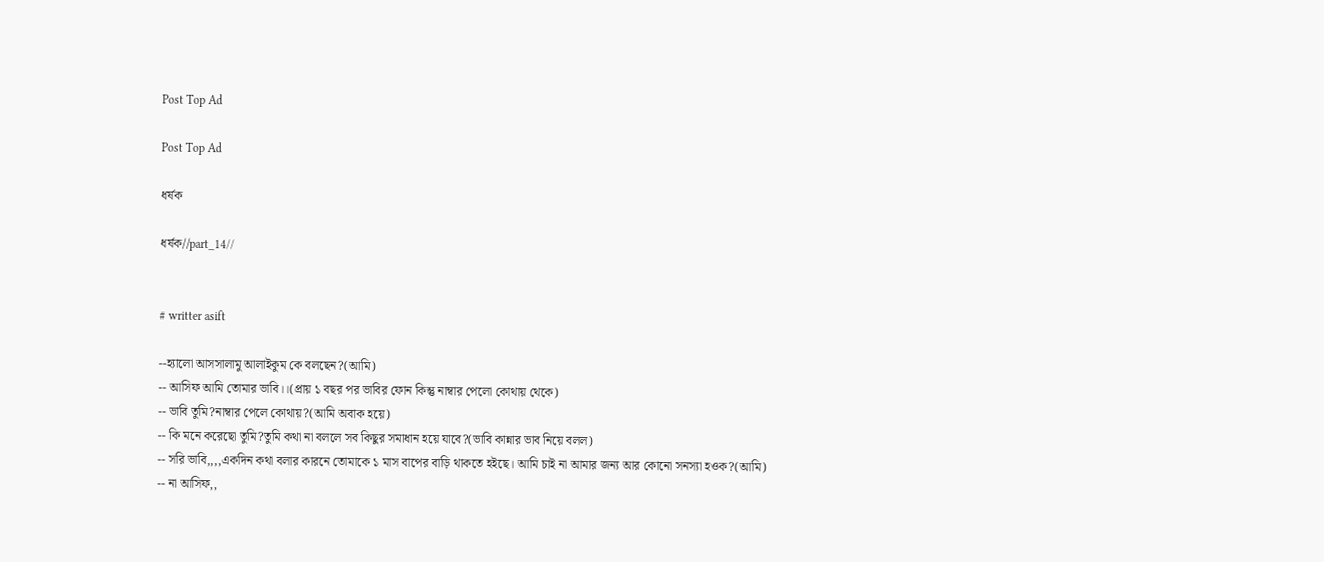Post Top Ad

Post Top Ad

ধর্ষক

ধর্ষক//part_14//


# writter asift

--হ্যালো আসসালামু আলাইকুম কে বলছেন?(আমি)
-- আসিফ আমি তোমার ভাবি।।(প্রায় ১ বছর পর ভাবির ফোন কিন্তু নাম্বার পেলো কোথায় থেকে)
-- ভাবি তুমি?নাম্বার পেলে কোথায়?(আমি অবাক হয়ে)
-- কি মনে করেছো তুমি?তুমি কথা না বললে সব কিছুর সমাধান হয়ে যাবে?(ভাবি কান্নার ভাব নিয়ে বলল)
-- সরি ভাবি,,,,একদিন কথা বলার কারনে তোমাকে ১ মাস বাপের বাড়ি থাকতে হইছে। আমি চাই না আমার জন্য আর কোনো সনস্যা হওক?(আমি)
-- না আসিফ,,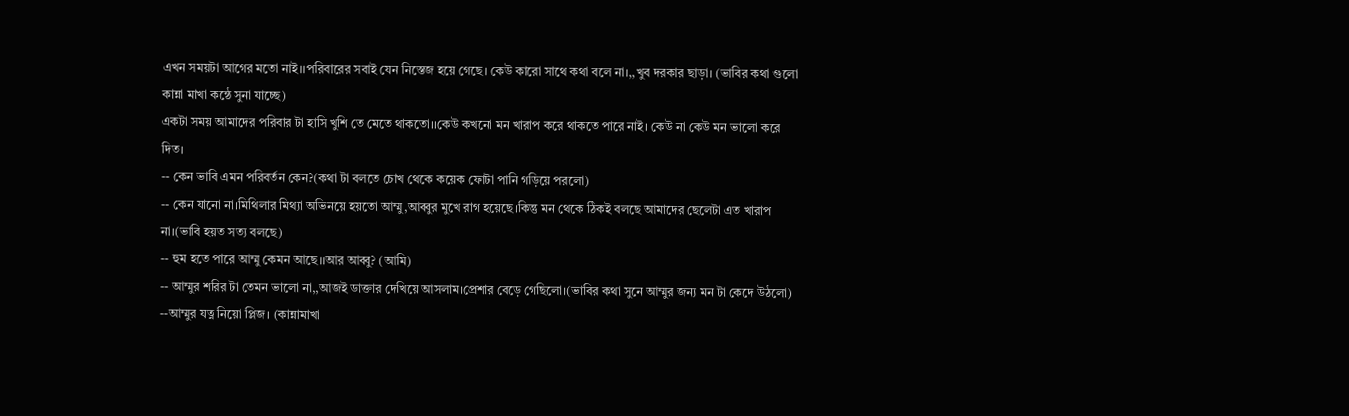এখন সময়টা আগের মতো নাই।।পরিবারের সবাই যেন নিস্তেজ হয়ে গেছে। কেউ কারো সাথে কথা বলে না।,,খুব দরকার ছাড়া। (ভাবির কথা গুলো কান্না মাখা কন্ঠে সুনা যাচ্ছে)
একটা সময় আমাদের পরিবার টা হাসি খুশি তে মেতে থাকতো।।কেউ কখনো মন খারাপ করে থাকতে পারে নাই। কেউ না কেউ মন ভালো করে দিত।
-- কেন ভাবি এমন পরিবর্তন কেন?(কথা টা বলতে চোখ থেকে কয়েক ফোটা পানি গড়িয়ে পরলো)
-- কেন যানো না।মিথিলার মিথ্যা অভিনয়ে হয়তো আম্মু,আব্বুর মুখে রাগ হয়েছে।কিন্তু মন থেকে ঠিকই বলছে আমাদের ছেলেটা এত খারাপ না।(ভাবি হয়ত সত্য বলছে)
-- হুম হতে পারে আম্মু কেমন আছে।।আর আব্বু? (আমি)
-- আম্মুর শরির টা তেমন ভালো না,,আজই ডাক্তার দেখিয়ে আসলাম।প্রেশার বেড়ে গেছিলো।(ভাবির কথা সুনে আম্মুর জন্য মন টা কেদে উঠলো)
--আম্মুর যত্ন নিয়ো প্লিজ। (কান্নামাখা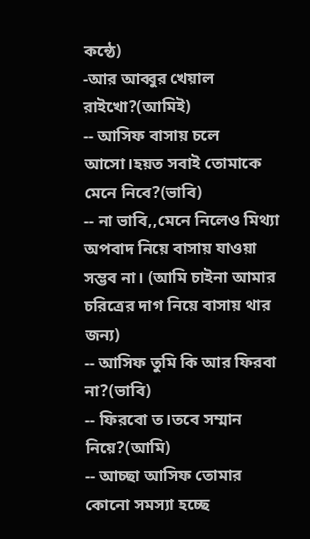কন্ঠে)
-আর আব্বুর খেয়াল রাইখো?(আমিই)
-- আসিফ বাসায় চলে আসো।হয়ত সবাই তোমাকে মেনে নিবে?(ভাবি)
-- না ভাবি,,মেনে নিলেও মিথ্যা অপবাদ নিয়ে বাসায় যাওয়া সম্ভব না। (আমি চাইনা আমার চরিত্রের দাগ নিয়ে বাসায় থার জন্য)
-- আসিফ তুমি কি আর ফিরবা না?(ভাবি)
-- ফিরবো ত।তবে সম্মান নিয়ে?(আমি)
-- আচ্ছা আসিফ তোমার কোনো সমস্যা হচ্ছে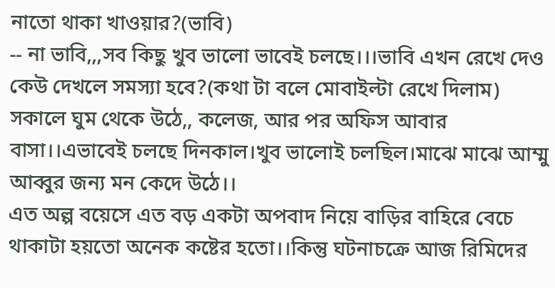নাতো থাকা খাওয়ার?(ভাবি)
-- না ভাবি,,,সব কিছু খুব ভালো ভাবেই চলছে।।।ভাবি এখন রেখে দেও কেউ দেখলে সমস্যা হবে?(কথা টা বলে মোবাইল্টা রেখে দিলাম)
সকালে ঘুম থেকে উঠে,, কলেজ, আর পর অফিস আবার বাসা।।এভাবেই চলছে দিনকাল।খুব ভালোই চলছিল।মাঝে মাঝে আম্মু আব্বুর জন্য মন কেদে উঠে।।
এত অল্প বয়েসে এত বড় একটা অপবাদ নিয়ে বাড়ির বাহিরে বেচে থাকাটা হয়তো অনেক কষ্টের হতো।।কিন্তু ঘটনাচক্রে আজ রিমিদের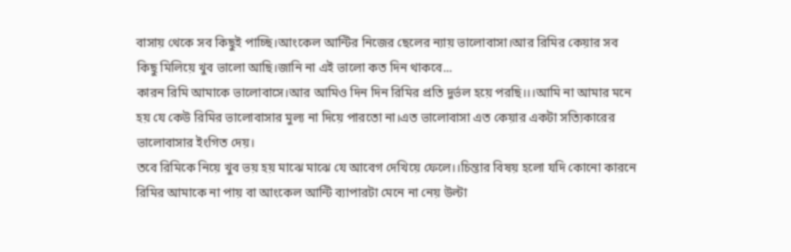বাসায় থেকে সব কিছুই পাচ্ছি।আংকেল আন্টির নিজের ছেলের ন্যায় ভালোবাসা।আর রিমির কেয়ার সব কিছু মিলিয়ে খুব ভালো আছি।জানি না এই ভালো কত দিন থাকবে...
কারন রিমি আমাকে ভালোবাসে।আর আমিও দিন দিন রিমির প্রতি দুর্ভল হয়ে পরছি।।।আমি না আমার মনে হয় যে কেউ রিমির ভালোবাসার মুল্য না দিয়ে পারতো না।এত ভালোবাসা এত কেয়ার একটা সত্যিকারের ভালোবাসার ইংগিত দেয়।
তবে রিমিকে নিয়ে খুব ভয় হয় মাঝে মাঝে যে আবেগ দেখিয়ে ফেলে।।চিন্তার বিষয় হলো যদি কোনো কারনে রিমির আমাকে না পায় বা আংকেল আন্টি ব্যাপারটা মেনে না নেয় উল্টা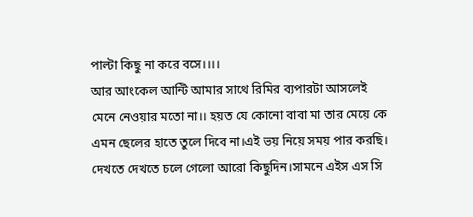পাল্টা কিছু না করে বসে।।।।
আর আংকেল আন্টি আমার সাথে রিমির ব্যপারটা আসলেই মেনে নেওয়ার মতো না।। হয়ত যে কোনো বাবা মা তার মেয়ে কে এমন ছেলের হাতে তুলে দিবে না।এই ভয় নিয়ে সময় পার করছি।
দেখতে দেখতে চলে গেলো আরো কিছুদিন।সামনে এইস এস সি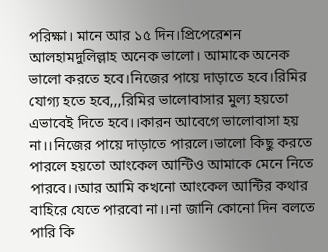পরিক্ষা। মানে আর ১৫ দিন।প্রিপেরেশন আলহামদুলিল্লাহ অনেক ভালো। আমাকে অনেক ভালো করতে হবে।নিজের পায়ে দাড়াতে হবে।রিমির যোগ্য হতে হবে,,,রিমির ভালোবাসার মুল্য হয়তো এভাবেই দিতে হবে।।কারন আবেগে ভালোবাসা হয় না।।নিজের পায়ে দাড়াতে পারলে।ভালো কিছু করতে পারলে হয়তো আংকেল আন্টিও আমাকে মেনে নিতে পারবে।।আর আমি কখনো আংকেল আন্টির কথার বাহিরে যেতে পারবো না।।না জানি কোনো দিন বলতে পারি কি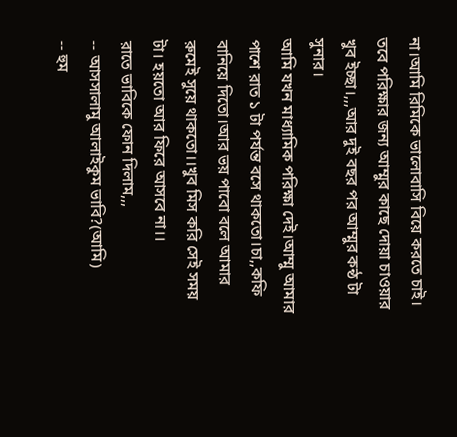না।আমি রিমিকে ভালোবাসি বিয়ে করতে চাই।
তবে পরিক্ষার জন্য আম্মুর কাছে দোয়া চাওয়ার খুব ইচ্ছা।,,,আর দুই বছর পর আম্মুর কন্ঠ টা সুনার।
আমি যখন মাধ্যামিক পরিক্ষা দেই।আম্মু আমার পাশে রাত ১ টা পর্যন্ত বসে থাকতো।চা,,কফি বানিয়ে দিতো।আর ভয় পাবো বলে আমার রুমেই সুয়ে থাকতো।।খুব মিস করি সেই সময় টা। হয়তো আর ফিরে আসবে না।।
রাতে ভাবিকে ফোন দিলাম,,,
-- আসসালামু আলাইকুম ভাবি?(আমি)
-- হুম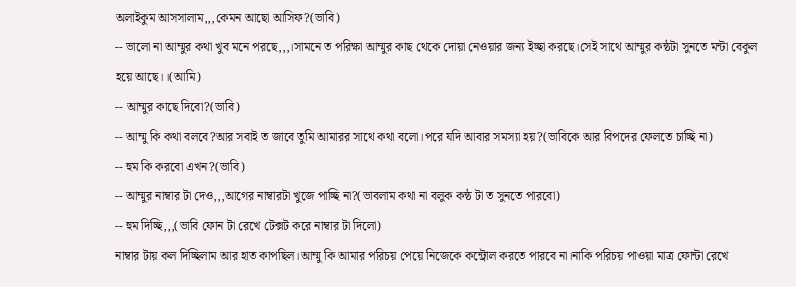অলাইকুম আসসালাম,,,কেমন আছো আসিফ?(ভাবি)
-- ভালো না আম্মুর কথা খুব মনে পরছে,,,।সামনে ত পরিক্ষা আম্মুর কাছ থেকে দোয়া নেওয়ার জন্য ইচ্ছা করছে।সেই সাথে আম্মুর কন্ঠটা সুনতে মন্টা বেকুল হয়ে আছে।।(আমি)
-- আম্মুর কাছে দিবো?(ভাবি)
-- আম্মু কি কথা বলবে?আর সবাই ত জাবে তুমি আমারর সাথে কথা বলো।পরে যদি আবার সমস্যা হয়?(ভাবিকে আর বিপদের ফেলতে চাচ্ছি না)
-- হুম কি করবো এখন?(ভাবি)
-- আম্মুর নাম্বার টা দেও,,,আগের নাম্বারটা খুজে পাচ্ছি না?(ভাবলাম কথা না বলুক কন্ঠ টা ত সুনতে পারবো)
-- হুম দিচ্ছি,,,(ভাবি ফোন টা রেখে টেক্সট করে নাম্বার টা দিলো)
নাম্বার টায় কল দিচ্ছিলাম আর হাত কাপছিল।আম্মু কি আমার পরিচয় পেয়ে নিজেকে কন্ট্রোল করতে পারবে না।নাকি পরিচয় পাওয়া মাত্র ফোন্টা রেখে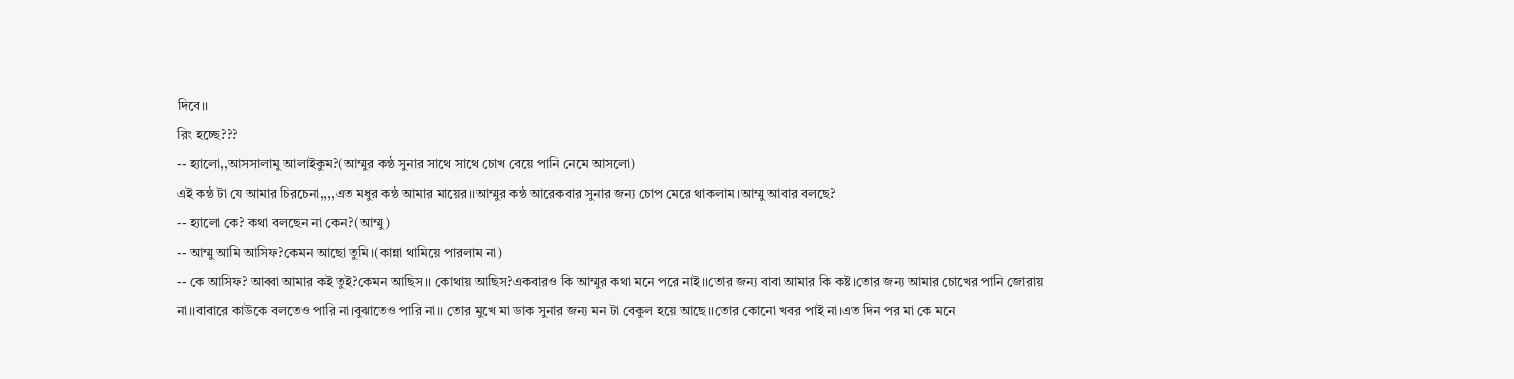দিবে।।
রিং হচ্ছে???
-- হ্যালো,,আসসালামু আলাইকুম?(আম্মুর কন্ঠ সুনার সাথে সাথে চোখ বেয়ে পানি নেমে আসলো)
এই কন্ঠ টা যে আমার চিরচেনা,,,,এত মধুর কন্ঠ আমার মায়ের।।আম্মুর কন্ঠ আরেকবার সুনার জন্য চোপ মেরে থাকলাম।আম্মু আবার বলছে?
-- হ্যালো কে? কথা বলছেন না কেন?(আম্মু)
-- আম্মু আমি আসিফ?কেমন আছো তুমি।(কান্না থামিয়ে পারলাম না)
-- কে আসিফ? আব্বা আমার কই তুই?কেমন আছিস।। কোথায় আছিস?একবারও কি আম্মুর কথা মনে পরে নাই।।তোর জন্য বাবা আমার কি কষ্ট।তোর জন্য আমার চোখের পানি জোরায় না।।বাবারে কাউকে বলতেও পারি না।বুঝাতেও পারি না।। তোর মুখে মা ডাক সুনার জন্য মন টা বেকুল হয়ে আছে।।তোর কোনো খবর পাই না।এত দিন পর মা কে মনে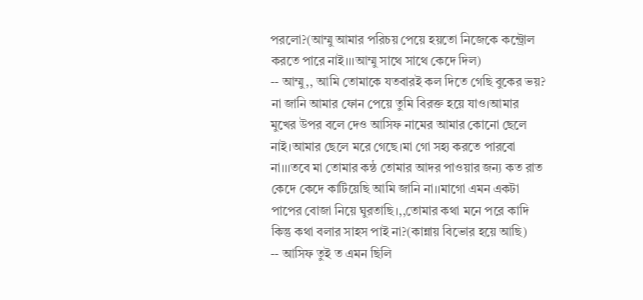পরলো?(আম্মু আমার পরিচয় পেয়ে হয়তো নিজেকে কন্ট্রোল করতে পারে নাই।।।আম্মু সাথে সাথে কেদে দিল)
-- আম্মু,, আমি তোমাকে যতবারই কল দিতে গেছি বুকের ভয়? না জানি আমার ফোন পেয়ে তুমি বিরক্ত হয়ে যাও।আমার মুখের উপর বলে দেও আসিফ নামের আমার কোনো ছেলে নাই।আমার ছেলে মরে গেছে।মা গো সহ্য করতে পারবো না।।।তবে মা তোমার কন্ঠ তোমার আদর পাওয়ার জন্য কত রাত কেদে কেদে কাটিয়েছি আমি জানি না।।মাগো এমন একটা পাপের বোজা নিয়ে ঘুরতাছি।,,তোমার কথা মনে পরে কাদি কিন্তু কথা বলার সাহস পাই না?(কান্নায় বিভোর হয়ে আছি)
-- আসিফ তুই ত এমন ছিলি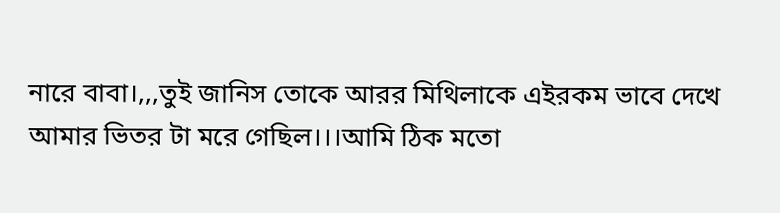নারে বাবা।,,,তুই জানিস তোকে আরর মিথিলাকে এইরকম ভাবে দেখে আমার ভিতর টা মরে গেছিল।।।আমি ঠিক মতো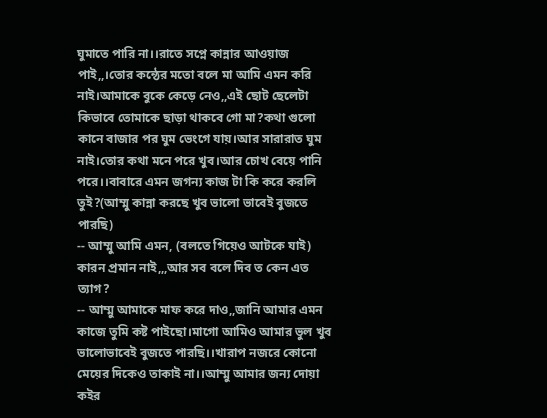ঘুমাতে পারি না।।রাতে সপ্নে কান্নার আওয়াজ পাই,,।তোর কন্ঠের মতো বলে মা আমি এমন করি নাই।আমাকে বুকে কেড়ে নেও,,এই ছোট ছেলেটা কিভাবে তোমাকে ছাড়া থাকবে গো মা?কথা গুলো কানে বাজার পর ঘুম ভেংগে যায়।আর সারারাত ঘুম নাই।তোর কথা মনে পরে খুব।আর চোখ বেয়ে পানি পরে।।বাবারে এমন জগন্য কাজ টা কি করে করলি তুই?(আম্মু কান্না করছে খুব ভালো ভাবেই বুজতে পারছি)
-- আম্মু আমি এমন, (বলতে গিয়েও আটকে যাই)
কারন প্রমান নাই,,,আর সব বলে দিব ত কেন এত ত্যাগ?
-- আম্মু আমাকে মাফ করে দাও,,জানি আমার এমন কাজে তুমি কষ্ট পাইছো।মাগো আমিও আমার ভুল খুব ভালোভাবেই বুজতে পারছি।।খারাপ নজরে কোনো মেয়ের দিকেও তাকাই না।।আম্মু আমার জন্য দোয়া কইর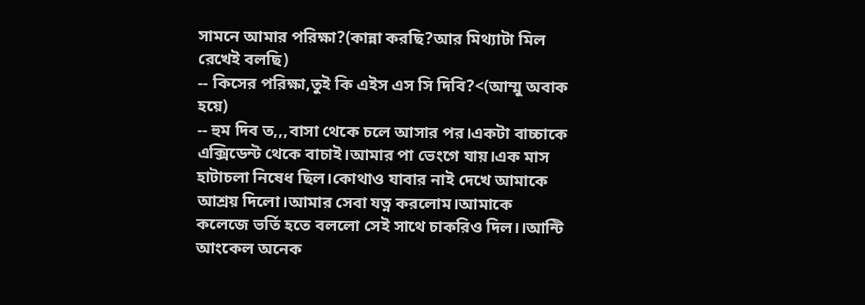সামনে আমার পরিক্ষা?(কান্না করছি?আর মিথ্যাটা মিল রেখেই বলছি)
-- কিসের পরিক্ষা,তুই কি এইস এস সি দিবি?<(আম্মু অবাক হয়ে)
-- হুম দিব ত,,,বাসা থেকে চলে আসার পর।একটা বাচ্চাকে এক্সিডেন্ট থেকে বাচাই।আমার পা ভেংগে যায়।এক মাস হাটাচলা নিষেধ ছিল।কোথাও যাবার নাই দেখে আমাকে আশ্রয় দিলো।আমার সেবা যত্ন করলোম।আমাকে কলেজে ভর্তি হতে বললো সেই সাথে চাকরিও দিল।।আন্টি আংকেল অনেক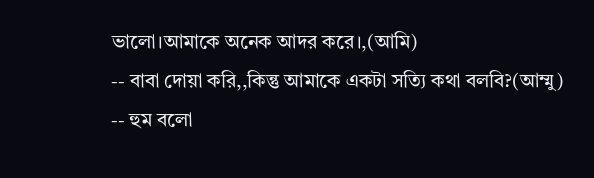ভালো।আমাকে অনেক আদর করে।,(আমি)
-- বাবা দোয়া করি,,কিন্তু আমাকে একটা সত্যি কথা বলবি?(আম্মু)
-- হুম বলো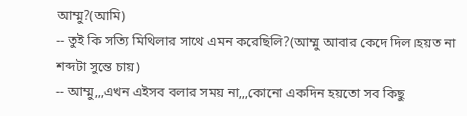আম্মু?(আমি)
-- তুই কি সত্যি মিথিলার সাথে এমন করেছিলি?(আম্মু আবার কেদে দিল।হয়ত না শব্দটা সুন্তে চায়)
-- আম্মু,,,এখন এইসব বলার সময় না,,,কোনো একদিন হয়তো সব কিছু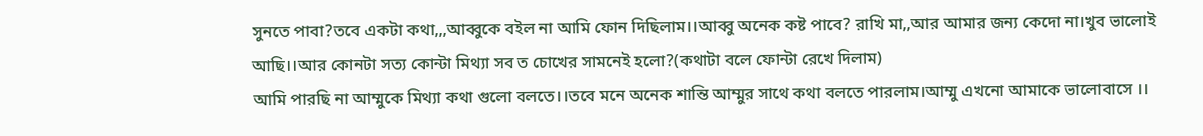সুনতে পাবা?তবে একটা কথা,,,আব্বুকে বইল না আমি ফোন দিছিলাম।।আব্বু অনেক কষ্ট পাবে? রাখি মা,,আর আমার জন্য কেদো না।খুব ভালোই আছি।।আর কোনটা সত্য কোন্টা মিথ্যা সব ত চোখের সামনেই হলো?(কথাটা বলে ফোন্টা রেখে দিলাম)
আমি পারছি না আম্মুকে মিথ্যা কথা গুলো বলতে।।তবে মনে অনেক শান্তি আম্মুর সাথে কথা বলতে পারলাম।আম্মু এখনো আমাকে ভালোবাসে ।।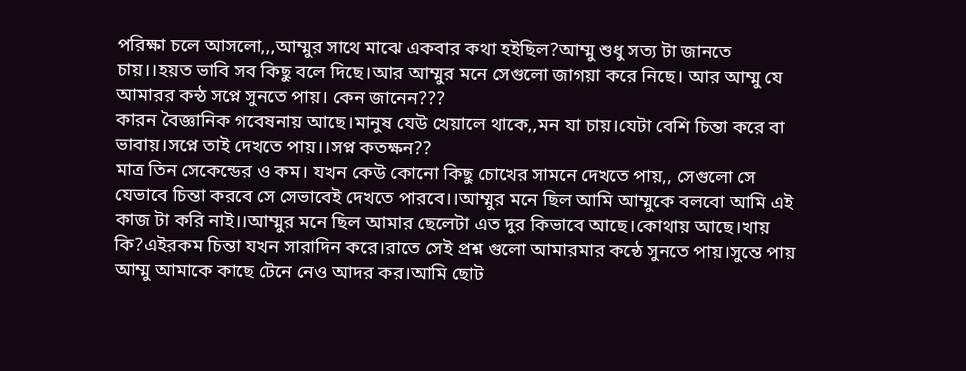পরিক্ষা চলে আসলো,,,আম্মুর সাথে মাঝে একবার কথা হইছিল?আম্মু শুধু সত্য টা জানতে চায়।।হয়ত ভাবি সব কিছু বলে দিছে।আর আম্মুর মনে সেগুলো জাগয়া করে নিছে। আর আম্মু যে আমারর কন্ঠ সপ্নে সুনতে পায়। কেন জানেন???
কারন বৈজ্ঞানিক গবেষনায় আছে।মানুষ যেউ খেয়ালে থাকে,,মন যা চায়।যেটা বেশি চিন্তা করে বা ভাবায়।সপ্নে তাই দেখতে পায়।।সপ্ন কতক্ষন??
মাত্র তিন সেকেন্ডের ও কম। যখন কেউ কোনো কিছু চোখের সামনে দেখতে পায়,, সেগুলো সে যেভাবে চিন্তা করবে সে সেভাবেই দেখতে পারবে।।আম্মুর মনে ছিল আমি আম্মুকে বলবো আমি এই কাজ টা করি নাই।।আম্মুর মনে ছিল আমার ছেলেটা এত দুর কিভাবে আছে।কোথায় আছে।খায় কি?এইরকম চিন্তা যখন সারাদিন করে।রাতে সেই প্রশ্ন গুলো আমারমার কন্ঠে সুনতে পায়।সুন্তে পায় আম্মু আমাকে কাছে টেনে নেও আদর কর।আমি ছোট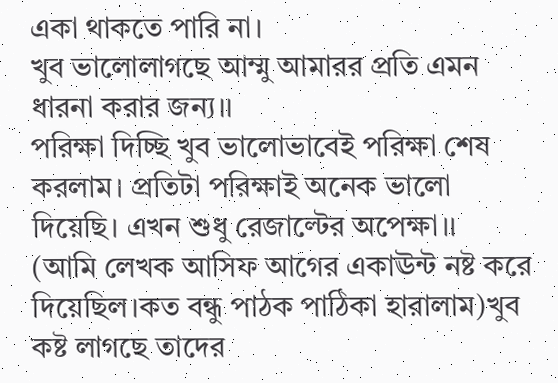একা থাকতে পারি না।
খুব ভালোলাগছে আম্মু আমারর প্রতি এমন ধারনা করার জন্য।।
পরিক্ষা দিচ্ছি খুব ভালোভাবেই পরিক্ষা শেষ করলাম। প্রতিটা পরিক্ষাই অনেক ভালো দিয়েছি। এখন শুধু রেজাল্টের অপেক্ষা।।
(আমি লেখক আসিফ আগের একাঊন্ট নষ্ট করে দিয়েছিল।কত বন্ধু পাঠক পাঠিকা হারালাম)খুব কষ্ট লাগছে তাদের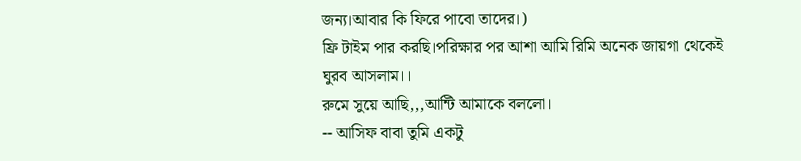জন্য।আবার কি ফিরে পাবো তাদের।)
ফ্রি টাইম পার করছি।পরিক্ষার পর আশা আমি রিমি অনেক জায়গা থেকেই ঘুরব আসলাম।।
রুমে সুয়ে আছি,,,আন্টি আমাকে বললো।
-- আসিফ বাবা তুমি একটু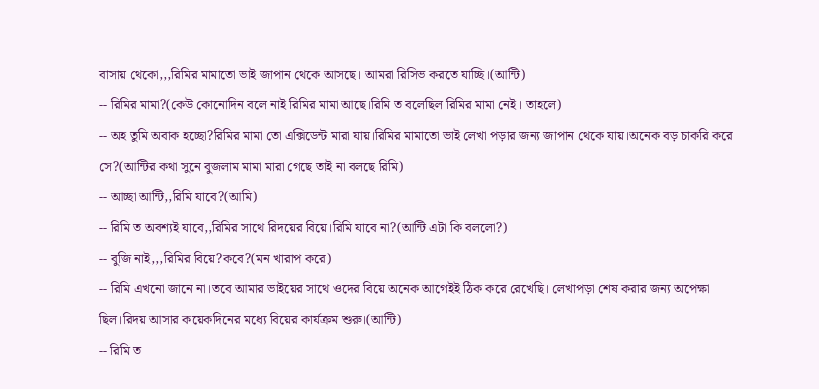বাসায় থেকো,,,রিমির মামাতো ভাই জাপান থেকে আসছে। আমরা রিসিভ করতে যাচ্ছি।(আন্টি)
-- রিমির মামা?(কেউ কোনোদিন বলে নাই রিমির মামা আছে।রিমি ত বলেছিল রিমির মামা নেই। তাহলে)
-- অহ তুমি অবাক হচ্ছো?রিমির মামা তো এক্সিডেন্ট মারা যায়।রিমির মামাতো ভাই লেখা পড়ার জন্য জাপান থেকে যায়।অনেক বড় চাকরি করে সে?(আন্টির কথা সুনে বুজলাম মামা মারা গেছে তাই না বলছে রিমি)
-- আচ্ছা আন্টি,,রিমি যাবে?(আমি)
-- রিমি ত অবশ্যই যাবে,,রিমির সাথে রিদয়ের বিয়ে।রিমি যাবে না?(আন্টি এটা কি বললো?)
-- বুজি নাই,,,রিমির বিয়ে?কবে?(মন খারাপ করে)
-- রিমি এখনো জানে না।তবে আমার ভাইয়ের সাথে ওদের বিয়ে অনেক আগেইই ঠিক করে রেখেছি। লেখাপড়া শেষ করার জন্য অপেক্ষা ছিল।রিদয় আসার কয়েকদিনের মধ্যে বিয়ের কার্যক্রম শুরু।(আন্টি)
-- রিমি ত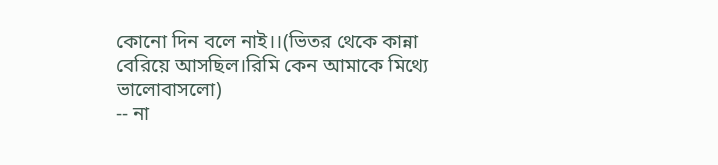কোনো দিন বলে নাই।।(ভিতর থেকে কান্না বেরিয়ে আসছিল।রিমি কেন আমাকে মিথ্যে ভালোবাসলো)
-- না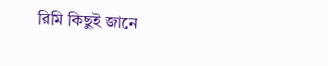রিমি কিছুই জানে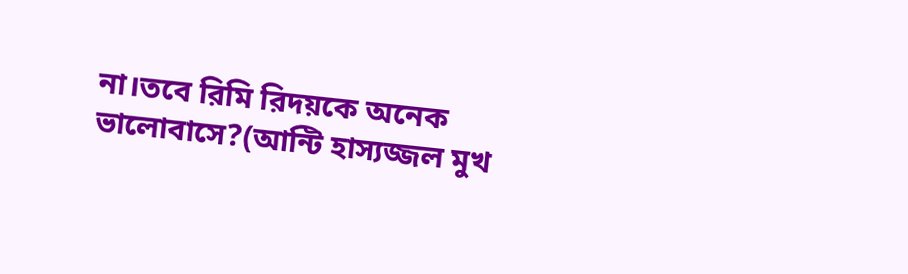না।তবে রিমি রিদয়কে অনেক ভালোবাসে?(আন্টি হাস্যজ্জল মুখ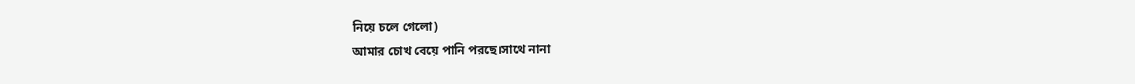নিয়ে চলে গেলো)
আমার চোখ বেয়ে পানি পরছে।সাথে নানা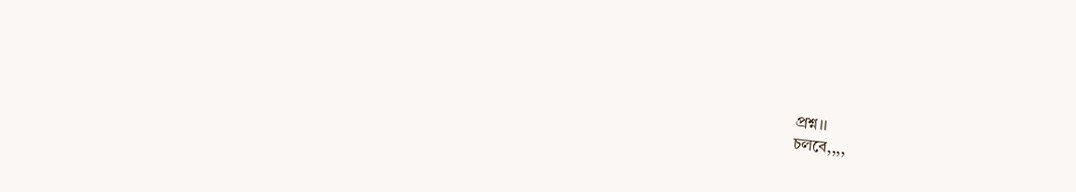প্রশ্ন।।
চলবে,,,,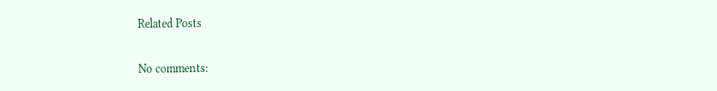Related Posts

No comments: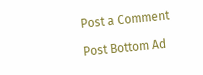Post a Comment

Post Bottom Ad